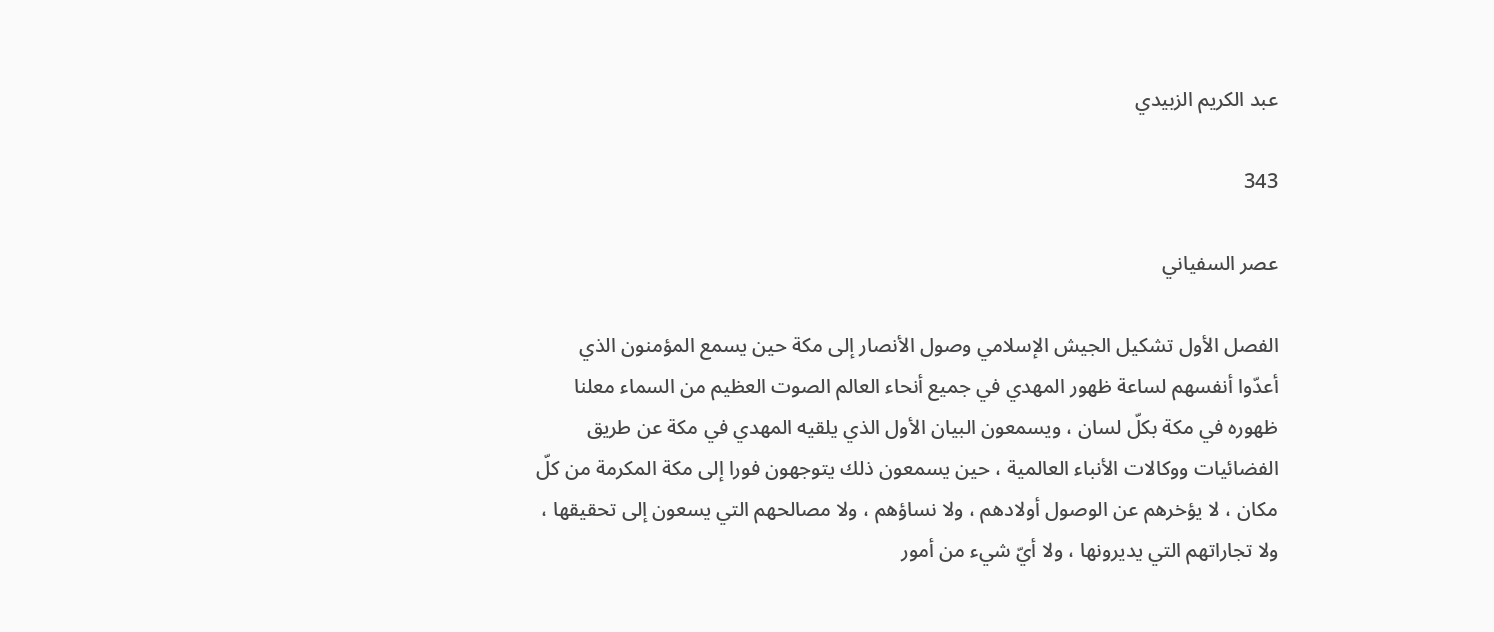عبد الكريم الزبيدي

343

عصر السفياني

الفصل الأول تشكيل الجيش الإسلامي وصول الأنصار إلى مكة حين يسمع المؤمنون الذي أعدّوا أنفسهم لساعة ظهور المهدي في جميع أنحاء العالم الصوت العظيم من السماء معلنا ظهوره في مكة بكلّ لسان ، ويسمعون البيان الأول الذي يلقيه المهدي في مكة عن طريق الفضائيات ووكالات الأنباء العالمية ، حين يسمعون ذلك يتوجهون فورا إلى مكة المكرمة من كلّ مكان ، لا يؤخرهم عن الوصول أولادهم ، ولا نساؤهم ، ولا مصالحهم التي يسعون إلى تحقيقها ، ولا تجاراتهم التي يديرونها ، ولا أيّ شيء من أمور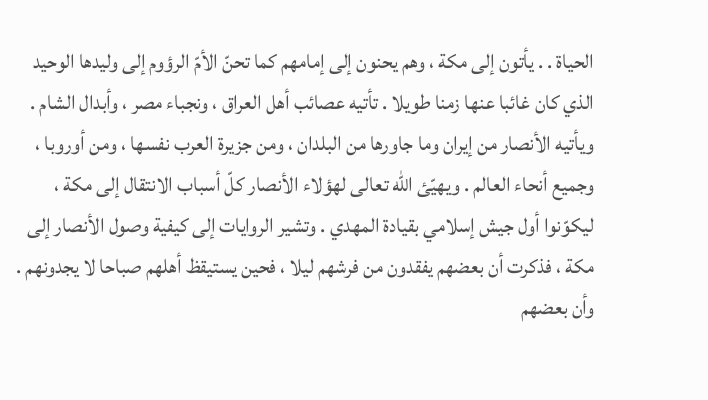الحياة . . يأتون إلى مكة ، وهم يحنون إلى إمامهم كما تحنّ الأمّ الرؤوم إلى وليدها الوحيد الذي كان غائبا عنها زمنا طويلا . تأتيه عصائب أهل العراق ، ونجباء مصر ، وأبدال الشام . ويأتيه الأنصار من إيران وما جاورها من البلدان ، ومن جزيرة العرب نفسها ، ومن أوروبا ، وجميع أنحاء العالم . ويهيّئ اللّه تعالى لهؤلاء الأنصار كلّ أسباب الانتقال إلى مكة ، ليكوّنوا أول جيش إسلامي بقيادة المهدي . وتشير الروايات إلى كيفية وصول الأنصار إلى مكة ، فذكرت أن بعضهم يفقدون من فرشهم ليلا ، فحين يستيقظ أهلهم صباحا لا يجدونهم . وأن بعضهم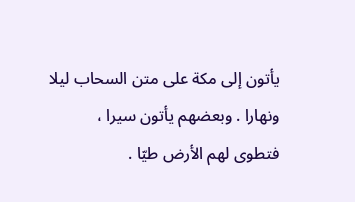يأتون إلى مكة على متن السحاب ليلا ونهارا . وبعضهم يأتون سيرا ، فتطوى لهم الأرض طيّا .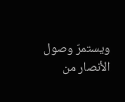ويستمرّ وصول الأنصار من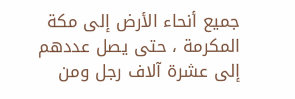جميع أنحاء الأرض إلى مكة المكرمة ، حتى يصل عددهم إلى عشرة آلاف رجل ومن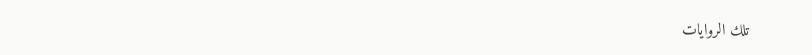تلك الروايات